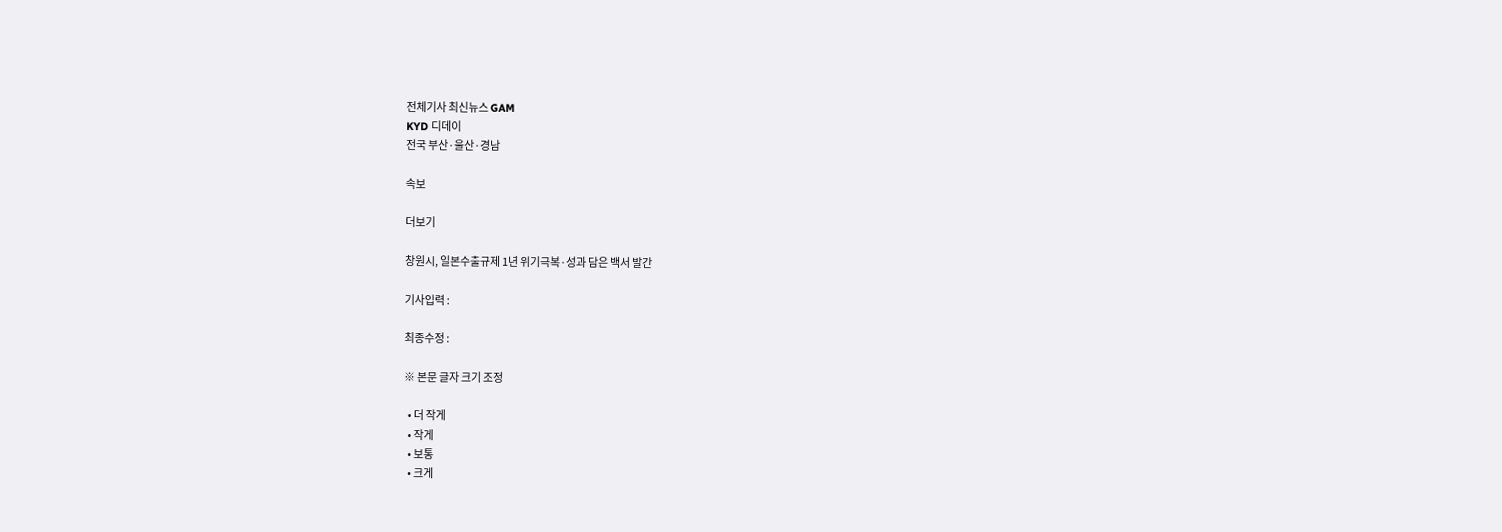전체기사 최신뉴스 GAM
KYD 디데이
전국 부산·울산·경남

속보

더보기

창원시, 일본수출규제 1년 위기극복·성과 담은 백서 발간

기사입력 :

최종수정 :

※ 본문 글자 크기 조정

  • 더 작게
  • 작게
  • 보통
  • 크게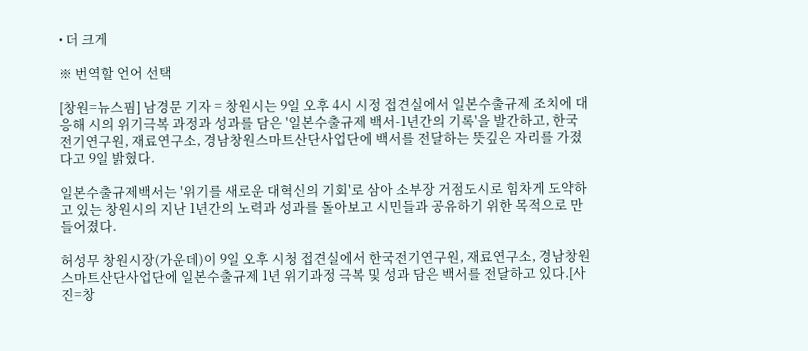• 더 크게

※ 번역할 언어 선택

[창원=뉴스핌] 남경문 기자 = 창원시는 9일 오후 4시 시정 접견실에서 일본수출규제 조치에 대응해 시의 위기극복 과정과 성과를 담은 '일본수출규제 백서-1년간의 기록'을 발간하고, 한국전기연구원, 재료연구소, 경남창원스마트산단사업단에 백서를 전달하는 뜻깊은 자리를 가졌다고 9일 밝혔다.

일본수출규제백서는 '위기를 새로운 대혁신의 기회'로 삼아 소부장 거점도시로 힘차게 도약하고 있는 창원시의 지난 1년간의 노력과 성과를 돌아보고 시민들과 공유하기 위한 목적으로 만들어졌다.

허성무 창원시장(가운데)이 9일 오후 시청 접견실에서 한국전기연구원, 재료연구소, 경남창원스마트산단사업단에 일본수출규제 1년 위기과정 극복 및 성과 담은 백서를 전달하고 있다.[사진=창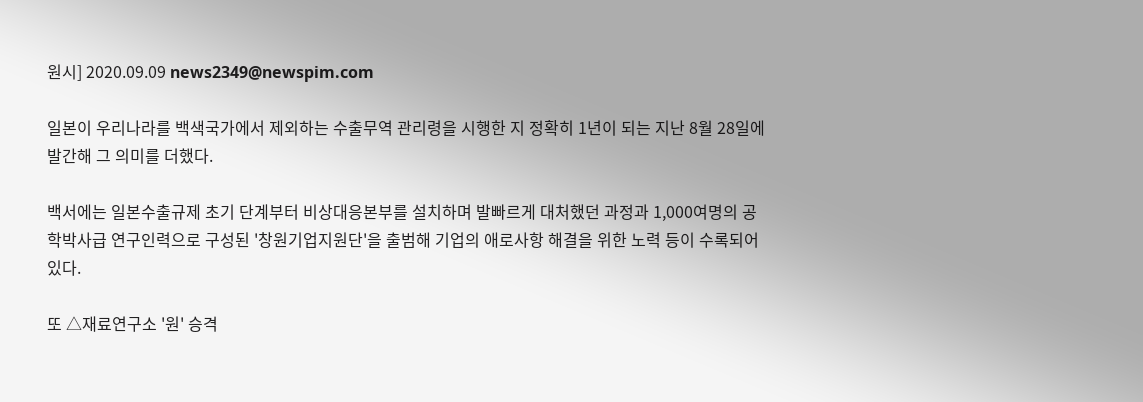원시] 2020.09.09 news2349@newspim.com

일본이 우리나라를 백색국가에서 제외하는 수출무역 관리령을 시행한 지 정확히 1년이 되는 지난 8월 28일에 발간해 그 의미를 더했다.

백서에는 일본수출규제 초기 단계부터 비상대응본부를 설치하며 발빠르게 대처했던 과정과 1,000여명의 공학박사급 연구인력으로 구성된 '창원기업지원단'을 출범해 기업의 애로사항 해결을 위한 노력 등이 수록되어 있다.

또 △재료연구소 '원' 승격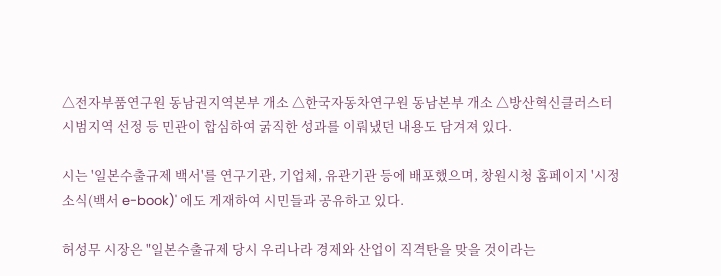△전자부품연구원 동남권지역본부 개소 △한국자동차연구원 동남본부 개소 △방산혁신클러스터 시범지역 선정 등 민관이 합심하여 굵직한 성과를 이뤄냈던 내용도 담겨져 있다.

시는 '일본수출규제 백서'를 연구기관, 기업체, 유관기관 등에 배포했으며, 창원시청 홈페이지 '시정소식(백서 e-book)' 에도 게재하여 시민들과 공유하고 있다.

허성무 시장은 "일본수출규제 당시 우리나라 경제와 산업이 직격탄을 맞을 것이라는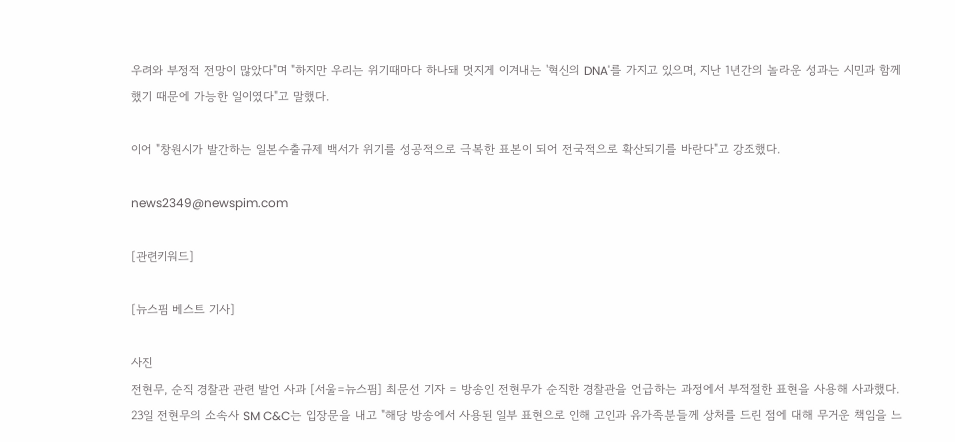우려와 부정적 전망이 많았다"며 "하지만 우리는 위기때마다 하나돼 멋지게 이겨내는 '혁신의 DNA'를 가지고 있으며, 지난 1년간의 놀라운 성과는 시민과 함께했기 때문에 가능한 일이였다"고 말했다.

이어 "창원시가 발간하는 일본수출규제 백서가 위기를 성공적으로 극복한 표본이 되어 전국적으로 확산되기를 바란다"고 강조했다.

news2349@newspim.com

[관련키워드]

[뉴스핌 베스트 기사]

사진
전현무, 순직 경찰관 관련 발언 사과 [서울=뉴스핌] 최문선 기자 = 방송인 전현무가 순직한 경찰관을 언급하는 과정에서 부적절한 표현을 사용해 사과했다. 23일 전현무의 소속사 SM C&C는 입장문을 내고 "해당 방송에서 사용된 일부 표현으로 인해 고인과 유가족분들께 상처를 드린 점에 대해 무거운 책임을 느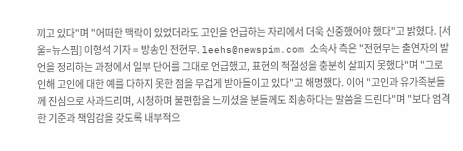끼고 있다"며 "어떠한 맥락이 있었더라도 고인을 언급하는 자리에서 더욱 신중했어야 했다"고 밝혔다. [서울=뉴스핌] 이형석 기자 = 방송인 전현무. leehs@newspim.com 소속사 측은 "전현무는 출연자의 발언을 정리하는 과정에서 일부 단어를 그대로 언급했고, 표현의 적절성을 충분히 살피지 못했다"며 "그로 인해 고인에 대한 예를 다하지 못한 점을 무겁게 받아들이고 있다"고 해명했다. 이어 "고인과 유가족분들께 진심으로 사과드리며, 시청하며 불편함을 느끼셨을 분들께도 죄송하다는 말씀을 드린다"며 "보다 엄격한 기준과 책임감을 갖도록 내부적으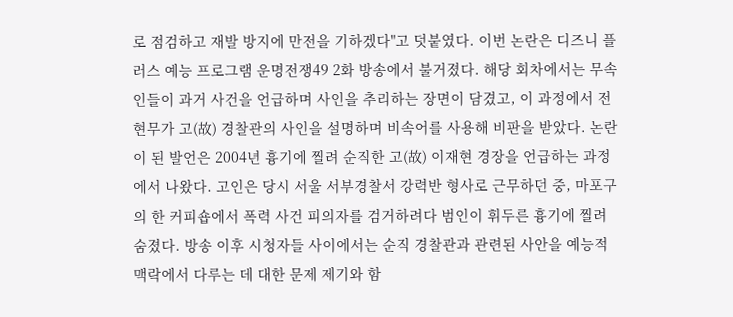로 점검하고 재발 방지에 만전을 기하겠다"고 덧붙였다. 이번 논란은 디즈니 플러스 예능 프로그램 운명전쟁49 2화 방송에서 불거졌다. 해당 회차에서는 무속인들이 과거 사건을 언급하며 사인을 추리하는 장면이 담겼고, 이 과정에서 전현무가 고(故) 경찰관의 사인을 설명하며 비속어를 사용해 비판을 받았다. 논란이 된 발언은 2004년 흉기에 찔려 순직한 고(故) 이재현 경장을 언급하는 과정에서 나왔다. 고인은 당시 서울 서부경찰서 강력반 형사로 근무하던 중, 마포구의 한 커피숍에서 폭력 사건 피의자를 검거하려다 범인이 휘두른 흉기에 찔려 숨졌다. 방송 이후 시청자들 사이에서는 순직 경찰관과 관련된 사안을 예능적 맥락에서 다루는 데 대한 문제 제기와 함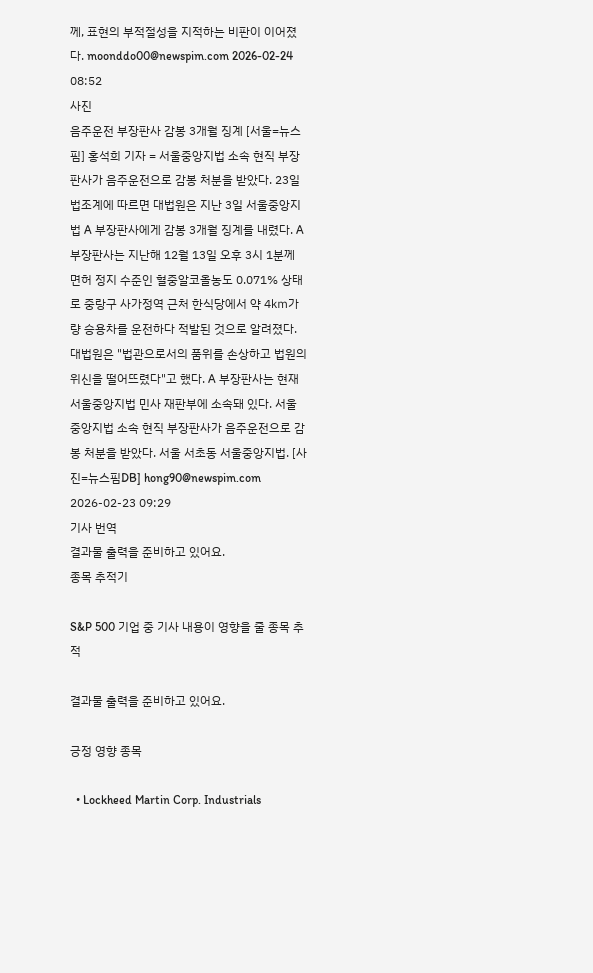께, 표현의 부적절성을 지적하는 비판이 이어졌다. moonddo00@newspim.com 2026-02-24 08:52
사진
음주운전 부장판사 감봉 3개월 징계 [서울=뉴스핌] 홍석희 기자 = 서울중앙지법 소속 현직 부장판사가 음주운전으로 감봉 처분을 받았다. 23일 법조계에 따르면 대법원은 지난 3일 서울중앙지법 A 부장판사에게 감봉 3개월 징계를 내렸다. A 부장판사는 지난해 12월 13일 오후 3시 1분께 면허 정지 수준인 혈중알코올농도 0.071% 상태로 중랑구 사가정역 근처 한식당에서 약 4㎞가량 승용차를 운전하다 적발된 것으로 알려졌다. 대법원은 "법관으로서의 품위를 손상하고 법원의 위신을 떨어뜨렸다"고 했다. A 부장판사는 현재 서울중앙지법 민사 재판부에 소속돼 있다. 서울중앙지법 소속 현직 부장판사가 음주운전으로 감봉 처분을 받았다. 서울 서초동 서울중앙지법. [사진=뉴스핌DB] hong90@newspim.com 2026-02-23 09:29
기사 번역
결과물 출력을 준비하고 있어요.
종목 추적기

S&P 500 기업 중 기사 내용이 영향을 줄 종목 추적

결과물 출력을 준비하고 있어요.

긍정 영향 종목

  • Lockheed Martin Corp. Industrials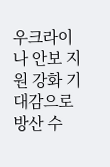우크라이나 안보 지원 강화 기대감으로 방산 수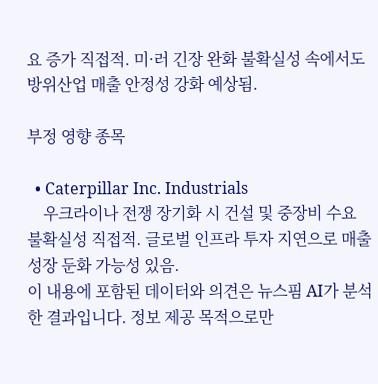요 증가 직접적. 미·러 긴장 완화 불확실성 속에서도 방위산업 매출 안정성 강화 예상됨.

부정 영향 종목

  • Caterpillar Inc. Industrials
    우크라이나 전쟁 장기화 시 건설 및 중장비 수요 불확실성 직접적. 글로벌 인프라 투자 지연으로 매출 성장 둔화 가능성 있음.
이 내용에 포함된 데이터와 의견은 뉴스핌 AI가 분석한 결과입니다. 정보 제공 목적으로만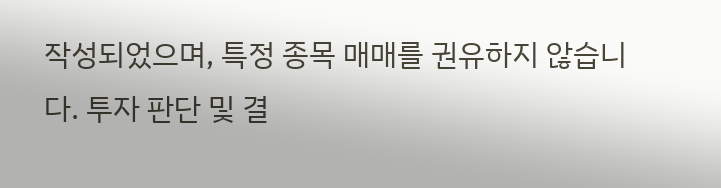작성되었으며, 특정 종목 매매를 권유하지 않습니다. 투자 판단 및 결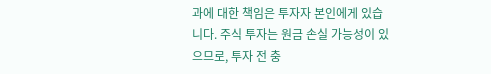과에 대한 책임은 투자자 본인에게 있습니다. 주식 투자는 원금 손실 가능성이 있으므로, 투자 전 충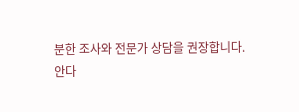분한 조사와 전문가 상담을 권장합니다.
안다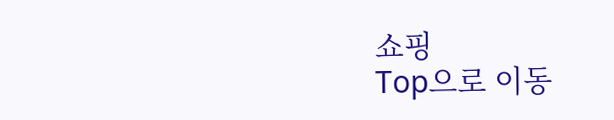쇼핑
Top으로 이동